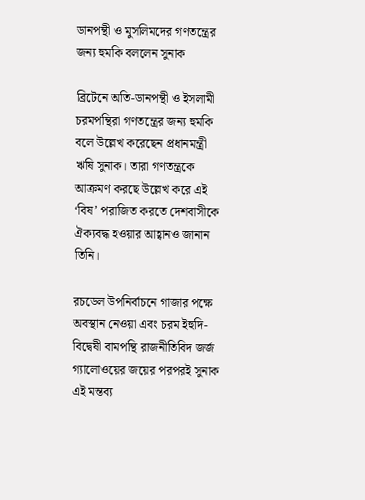ডানপন্থী ও মুসলিমদের গণতন্ত্রের জন্য হুমকি বললেন সুনাক

ব্রিটেনে অতি-ডানপন্থী ও ইসলামী চরমপন্থিরা গণতন্ত্রের জন্য হুমকি বলে উল্লেখ করেছেন প্রধানমন্ত্রী ঋষি সুনাক। তারা গণতন্ত্রকে আক্রমণ করছে উল্লেখ করে এই ‘বিষ’ পরাজিত করতে দেশবাসীকে ঐক্যবদ্ধ হওয়ার আহ্বানও জানান তিনি।

রচডেল উপনির্বাচনে গাজার পক্ষে অবস্থান নেওয়া এবং চরম ইহুদি-বিদ্বেষী বামপন্থি রাজনীতিবিদ জর্জ গ্যালোওয়ের জয়ের পরপরই সুনাক এই মন্তব্য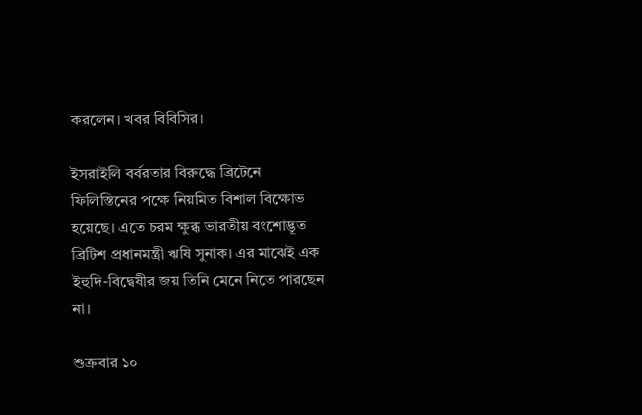করলেন। খবর বিবিসির।

ইসরাইলি বর্বরতার বিরুদ্ধে ব্রিটেনে ফিলিস্তিনের পক্ষে নিয়মিত বিশাল বিক্ষোভ হয়েছে। এতে চরম ক্ষুব্ধ ভারতীয় বংশোদ্ভূত ব্রিটিশ প্রধানমন্ত্রী ঋষি সুনাক। এর মাঝেই এক ইহুদি-বিদ্বেষীর জয় তিনি মেনে নিতে পারছেন না।

শুক্রবার ১০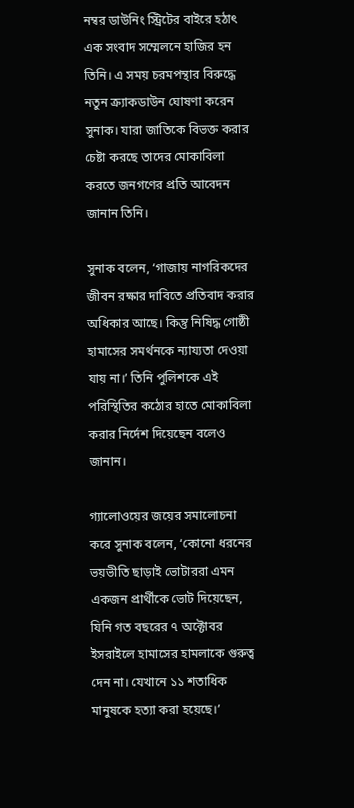নম্বর ডাউনিং স্ট্রিটের বাইরে হঠাৎ এক সংবাদ সম্মেলনে হাজির হন তিনি। এ সময় চরমপন্থার বিরুদ্ধে নতুন ক্র্যাকডাউন ঘোষণা করেন সুনাক। যারা জাতিকে বিভক্ত করার চেষ্টা করছে তাদের মোকাবিলা করতে জনগণের প্রতি আবেদন জানান তিনি।

সুনাক বলেন, ‘গাজায় নাগরিকদের জীবন রক্ষার দাবিতে প্রতিবাদ করার অধিকার আছে। কিন্তু নিষিদ্ধ গোষ্ঠী হামাসের সমর্থনকে ন্যায্যতা দেওয়া যায় না।’ তিনি পুলিশকে এই পরিস্থিতির কঠোর হাতে মোকাবিলা করার নির্দেশ দিয়েছেন বলেও জানান।

গ্যালোওয়ের জয়ের সমালোচনা করে সুনাক বলেন, ‘কোনো ধরনের ভয়ভীতি ছাড়াই ভোটাররা এমন একজন প্রার্থীকে ভোট দিয়েছেন, যিনি গত বছরের ৭ অক্টোবর ইসরাইলে হামাসের হামলাকে গুরুত্ব দেন না। যেখানে ১১ শতাধিক মানুষকে হত্যা করা হয়েছে।’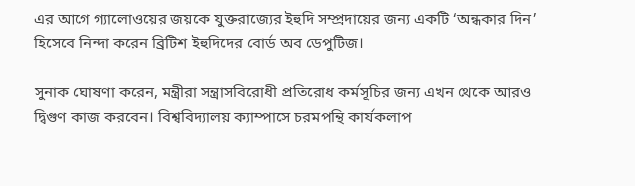এর আগে গ্যালোওয়ের জয়কে যুক্তরাজ্যের ইহুদি সম্প্রদায়ের জন্য একটি ‘অন্ধকার দিন’ হিসেবে নিন্দা করেন ব্রিটিশ ইহুদিদের বোর্ড অব ডেপুটিজ।

সুনাক ঘোষণা করেন, মন্ত্রীরা সন্ত্রাসবিরোধী প্রতিরোধ কর্মসূচির জন্য এখন থেকে আরও দ্বিগুণ কাজ করবেন। বিশ্ববিদ্যালয় ক্যাম্পাসে চরমপন্থি কার্যকলাপ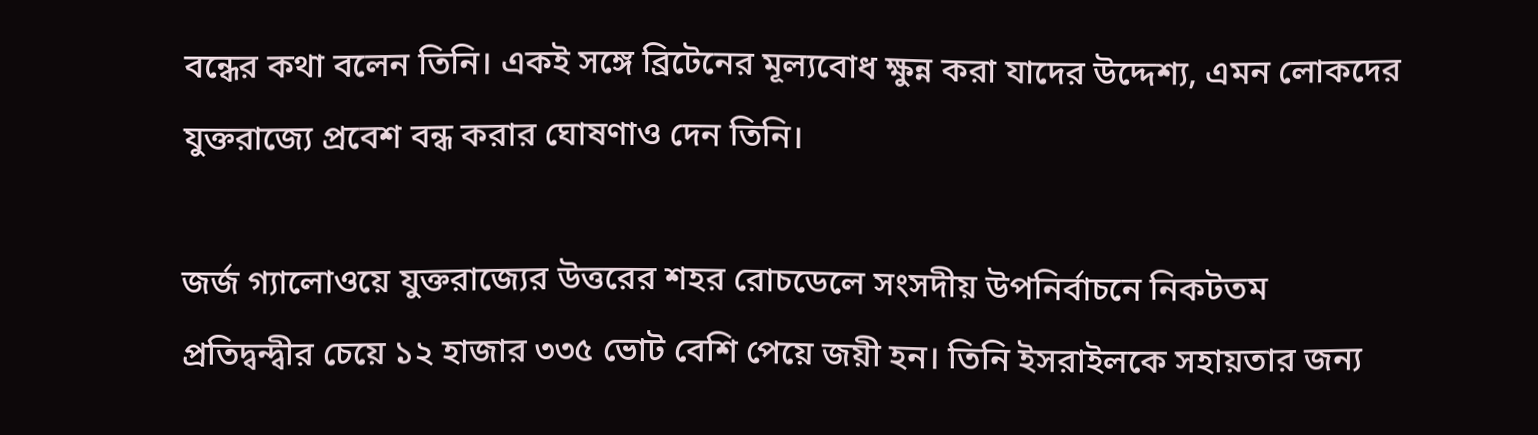বন্ধের কথা বলেন তিনি। একই সঙ্গে ব্রিটেনের মূল্যবোধ ক্ষুন্ন করা যাদের উদ্দেশ্য, এমন লোকদের যুক্তরাজ্যে প্রবেশ বন্ধ করার ঘোষণাও দেন তিনি।

জর্জ গ্যালোওয়ে যুক্তরাজ্যের উত্তরের শহর রোচডেলে সংসদীয় উপনির্বাচনে নিকটতম প্রতিদ্বন্দ্বীর চেয়ে ১২ হাজার ৩৩৫ ভোট বেশি পেয়ে জয়ী হন। তিনি ইসরাইলকে সহায়তার জন্য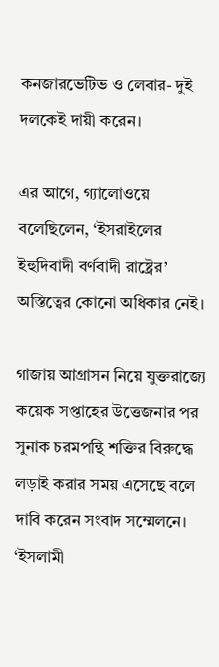কনজারভেটিভ ও লেবার- দুই দলকেই দায়ী করেন।

এর আগে, গ্যালোওয়ে বলেছিলেন, ‘ইসরাইলের ইহুদিবাদী বর্ণবাদী রাষ্ট্রের’ অস্তিত্বের কোনো অধিকার নেই।

গাজায় আগ্রাসন নিয়ে যুক্তরাজ্যে কয়েক সপ্তাহের উত্তেজনার পর সুনাক চরমপন্থি শক্তির বিরুদ্ধে লড়াই করার সময় এসেছে বলে দাবি করেন সংবাদ সম্মেলনে। ‘ইসলামী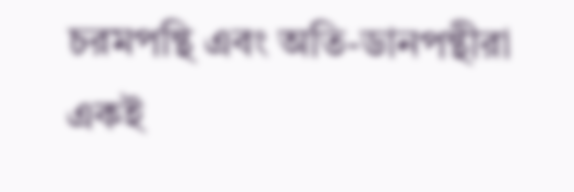চরমপন্থি এবং অতি-ডানপন্থীরা একই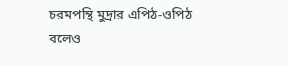চরমপন্থি মুদ্রার এপিঠ-ওপিঠ বলেও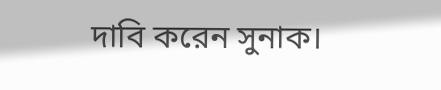দাবি করেন সুনাক।